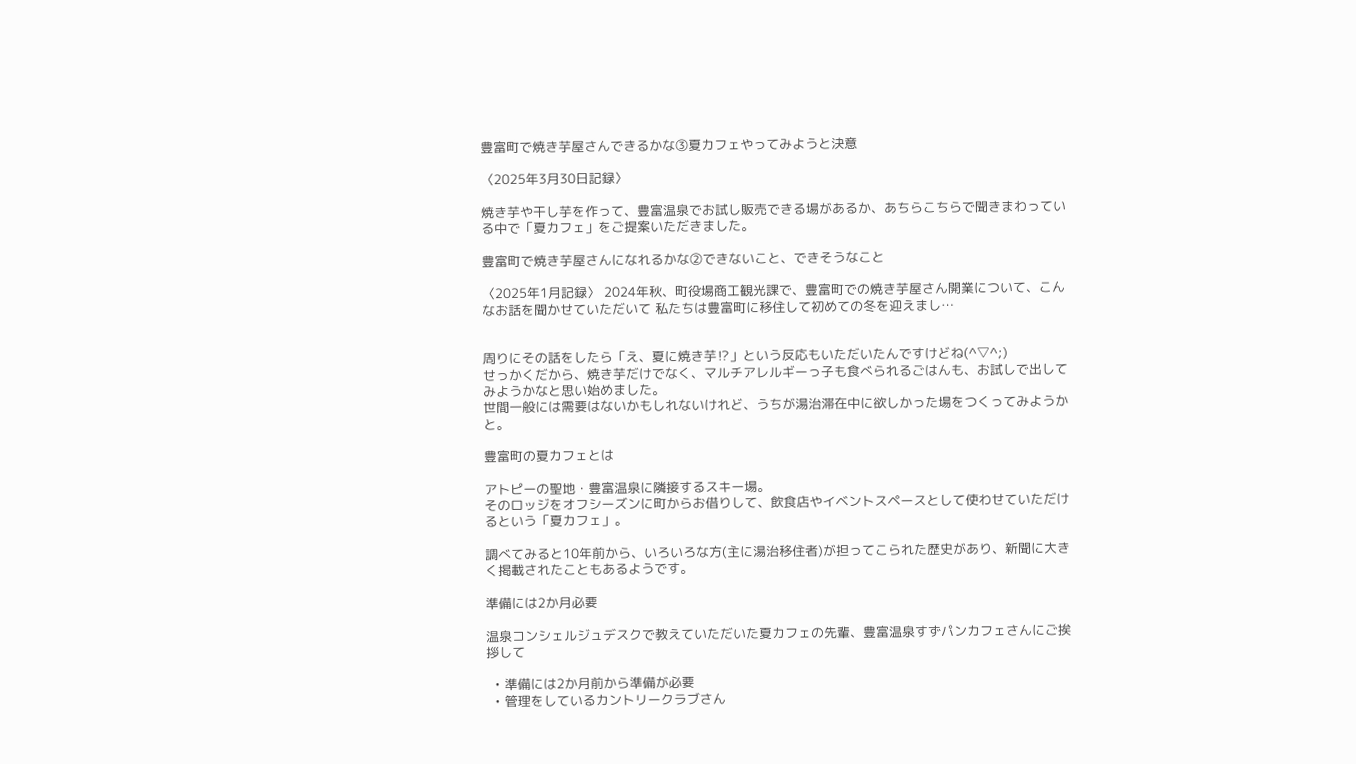豊富町で焼き芋屋さんできるかな③夏カフェやってみようと決意

〈2025年3月30日記録〉

焼き芋や干し芋を作って、豊富温泉でお試し販売できる場があるか、あちらこちらで聞きまわっている中で「夏カフェ」をご提案いただきました。

豊富町で焼き芋屋さんになれるかな②できないこと、できそうなこと

〈2025年1月記録〉 2024年秋、町役場商工観光課で、豊富町での焼き芋屋さん開業について、こんなお話を聞かせていただいて 私たちは豊富町に移住して初めての冬を迎えまし…


周りにその話をしたら「え、夏に焼き芋⁉」という反応もいただいたんですけどね(^▽^;)
せっかくだから、焼き芋だけでなく、マルチアレルギーっ子も食べられるごはんも、お試しで出してみようかなと思い始めました。
世間一般には需要はないかもしれないけれど、うちが湯治滞在中に欲しかった場をつくってみようかと。

豊富町の夏カフェとは

アトピーの聖地・豊富温泉に隣接するスキー場。
そのロッジをオフシーズンに町からお借りして、飲食店やイベントスペースとして使わせていただけるという「夏カフェ」。

調べてみると10年前から、いろいろな方(主に湯治移住者)が担ってこられた歴史があり、新聞に大きく掲載されたこともあるようです。

準備には2か月必要

温泉コンシェルジュデスクで教えていただいた夏カフェの先輩、豊富温泉すずパンカフェさんにご挨拶して

  • 準備には2か月前から準備が必要
  • 管理をしているカントリークラブさん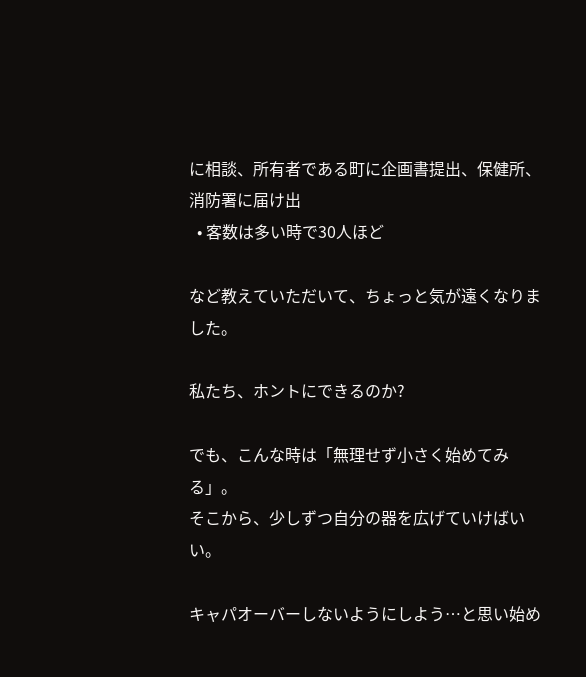に相談、所有者である町に企画書提出、保健所、消防署に届け出
  • 客数は多い時で30人ほど

など教えていただいて、ちょっと気が遠くなりました。

私たち、ホントにできるのか?

でも、こんな時は「無理せず小さく始めてみる」。
そこから、少しずつ自分の器を広げていけばいい。

キャパオーバーしないようにしよう…と思い始め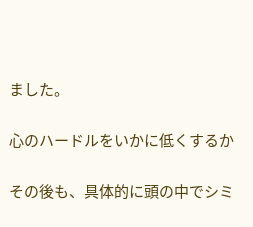ました。

心のハードルをいかに低くするか

その後も、具体的に頭の中でシミ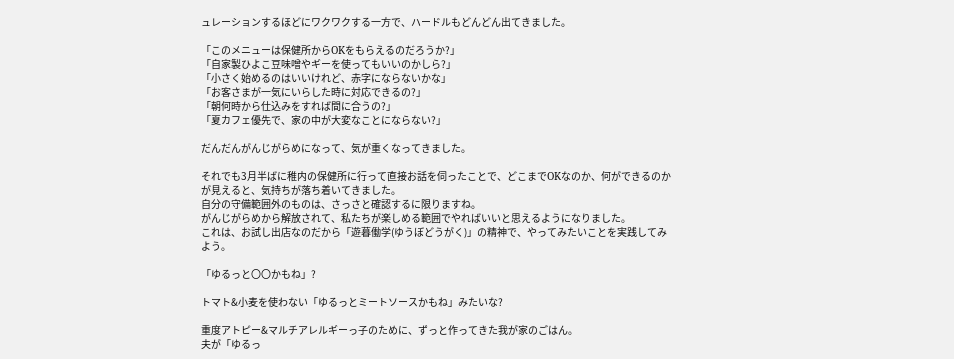ュレーションするほどにワクワクする一方で、ハードルもどんどん出てきました。

「このメニューは保健所からOKをもらえるのだろうか?」
「自家製ひよこ豆味噌やギーを使ってもいいのかしら?」
「小さく始めるのはいいけれど、赤字にならないかな」
「お客さまが一気にいらした時に対応できるの?」
「朝何時から仕込みをすれば間に合うの?」
「夏カフェ優先で、家の中が大変なことにならない?」

だんだんがんじがらめになって、気が重くなってきました。

それでも3月半ばに稚内の保健所に行って直接お話を伺ったことで、どこまでOKなのか、何ができるのかが見えると、気持ちが落ち着いてきました。
自分の守備範囲外のものは、さっさと確認するに限りますね。
がんじがらめから解放されて、私たちが楽しめる範囲でやればいいと思えるようになりました。
これは、お試し出店なのだから「遊暮働学(ゆうぼどうがく)」の精神で、やってみたいことを実践してみよう。

「ゆるっと〇〇かもね」?

トマト&小麦を使わない「ゆるっとミートソースかもね」みたいな?

重度アトピー&マルチアレルギーっ子のために、ずっと作ってきた我が家のごはん。
夫が「ゆるっ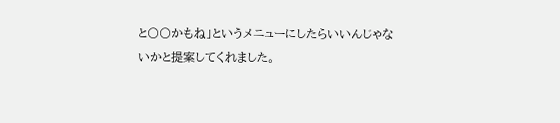と〇〇かもね」というメニューにしたらいいんじゃないかと提案してくれました。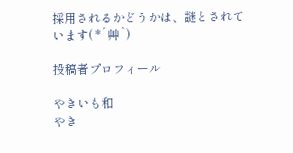採用されるかどうかは、謎とされています( *´艸`)

投稿者プロフィール

やきいも和
やき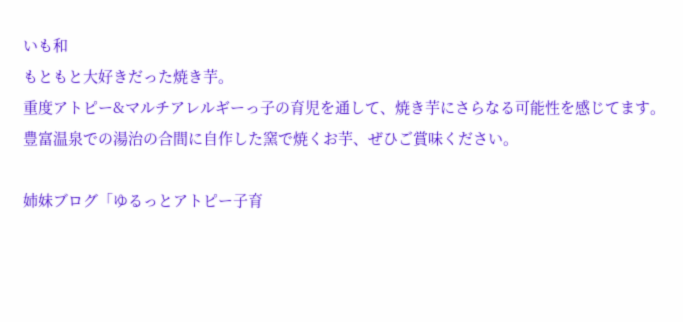いも和
もともと大好きだった焼き芋。
重度アトピー&マルチアレルギーっ子の育児を通して、焼き芋にさらなる可能性を感じてます。
豊富温泉での湯治の合間に自作した窯で焼くお芋、ぜひご賞味ください。

姉妹ブログ「ゆるっとアトピー子育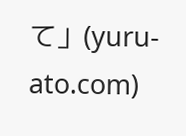て」(yuru-ato.com)